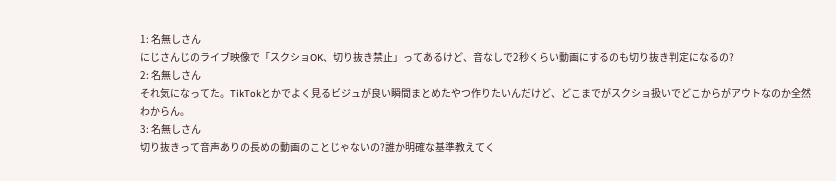1: 名無しさん
にじさんじのライブ映像で「スクショOK、切り抜き禁止」ってあるけど、音なしで2秒くらい動画にするのも切り抜き判定になるの?
2: 名無しさん
それ気になってた。TikTokとかでよく見るビジュが良い瞬間まとめたやつ作りたいんだけど、どこまでがスクショ扱いでどこからがアウトなのか全然わからん。
3: 名無しさん
切り抜きって音声ありの長めの動画のことじゃないの?誰か明確な基準教えてく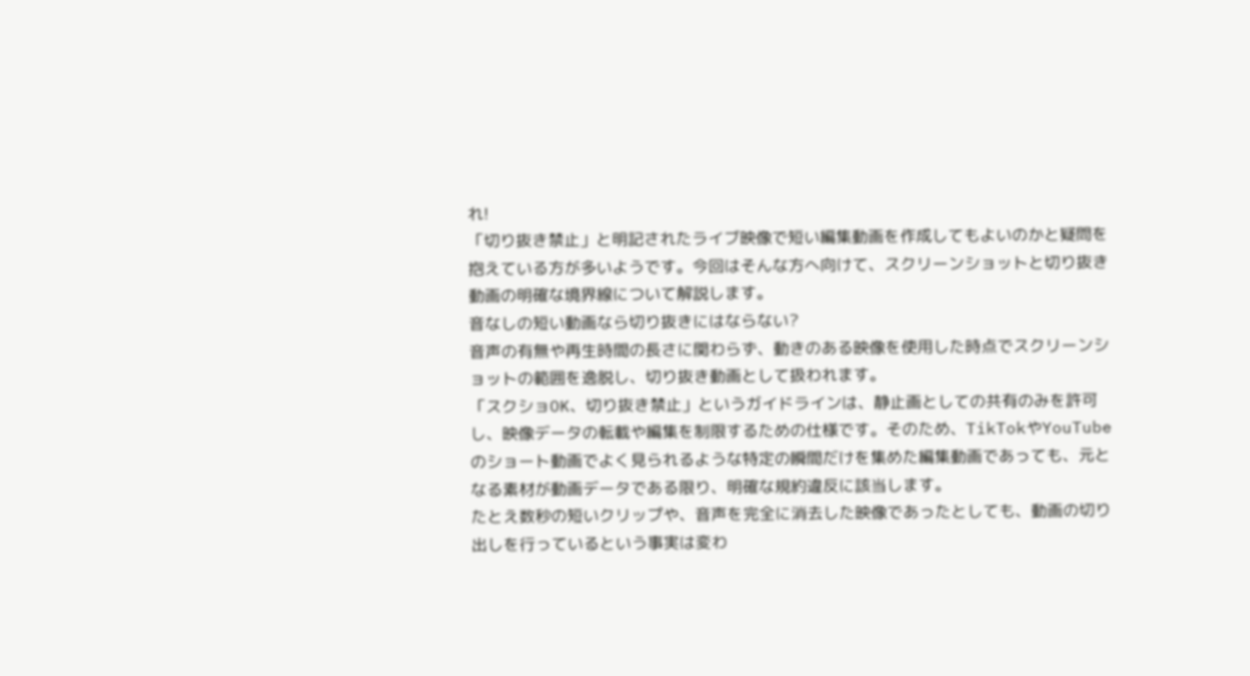れ!
「切り抜き禁止」と明記されたライブ映像で短い編集動画を作成してもよいのかと疑問を抱えている方が多いようです。今回はそんな方へ向けて、スクリーンショットと切り抜き動画の明確な境界線について解説します。
音なしの短い動画なら切り抜きにはならない?
音声の有無や再生時間の長さに関わらず、動きのある映像を使用した時点でスクリーンショットの範囲を逸脱し、切り抜き動画として扱われます。
「スクショOK、切り抜き禁止」というガイドラインは、静止画としての共有のみを許可し、映像データの転載や編集を制限するための仕様です。そのため、TikTokやYouTubeのショート動画でよく見られるような特定の瞬間だけを集めた編集動画であっても、元となる素材が動画データである限り、明確な規約違反に該当します。
たとえ数秒の短いクリップや、音声を完全に消去した映像であったとしても、動画の切り出しを行っているという事実は変わ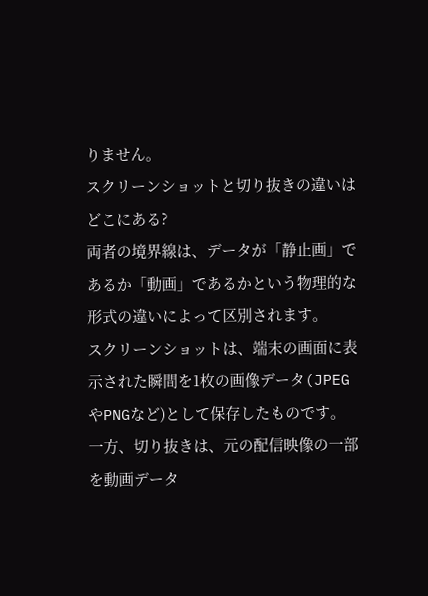りません。
スクリーンショットと切り抜きの違いはどこにある?
両者の境界線は、データが「静止画」であるか「動画」であるかという物理的な形式の違いによって区別されます。
スクリーンショットは、端末の画面に表示された瞬間を1枚の画像データ(JPEGやPNGなど)として保存したものです。
一方、切り抜きは、元の配信映像の一部を動画データ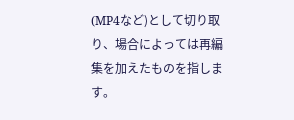(MP4など)として切り取り、場合によっては再編集を加えたものを指します。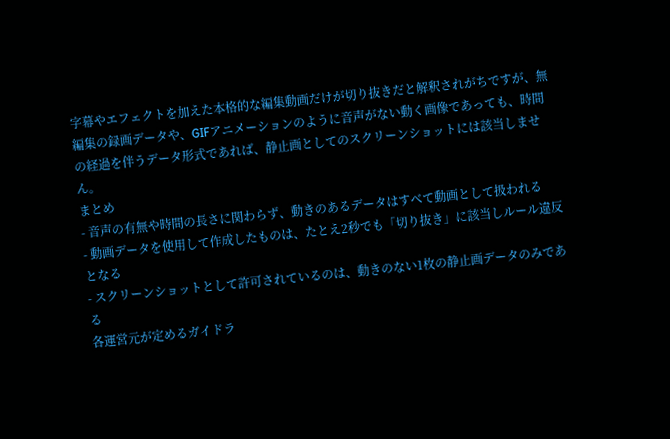字幕やエフェクトを加えた本格的な編集動画だけが切り抜きだと解釈されがちですが、無編集の録画データや、GIFアニメーションのように音声がない動く画像であっても、時間の経過を伴うデータ形式であれば、静止画としてのスクリーンショットには該当しません。
まとめ
- 音声の有無や時間の長さに関わらず、動きのあるデータはすべて動画として扱われる
- 動画データを使用して作成したものは、たとえ2秒でも「切り抜き」に該当しルール違反となる
- スクリーンショットとして許可されているのは、動きのない1枚の静止画データのみである
各運営元が定めるガイドラ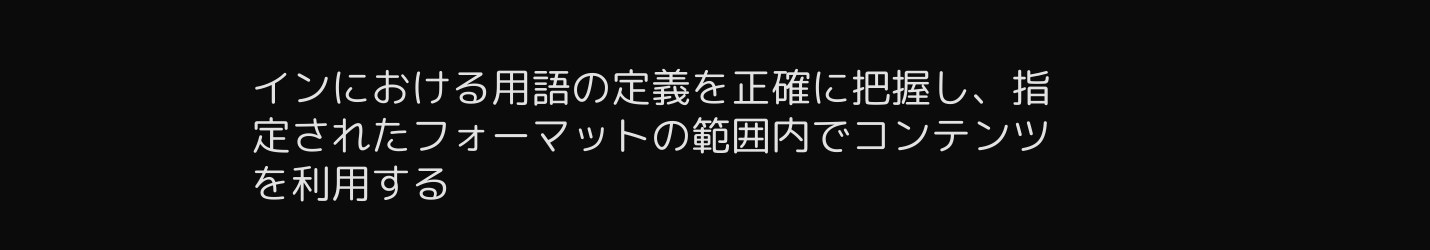インにおける用語の定義を正確に把握し、指定されたフォーマットの範囲内でコンテンツを利用する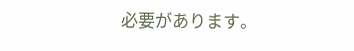必要があります。